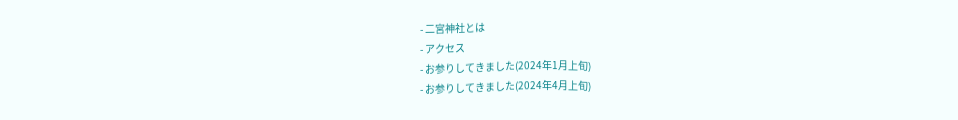- 二宮神社とは
- アクセス
- お参りしてきました(2024年1月上旬)
- お参りしてきました(2024年4月上旬)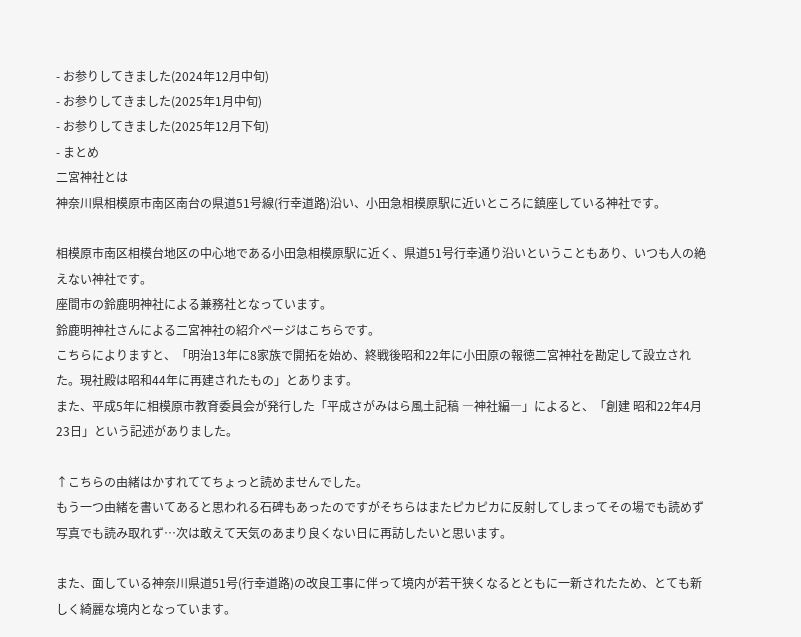- お参りしてきました(2024年12月中旬)
- お参りしてきました(2025年1月中旬)
- お参りしてきました(2025年12月下旬)
- まとめ
二宮神社とは
神奈川県相模原市南区南台の県道51号線(行幸道路)沿い、小田急相模原駅に近いところに鎮座している神社です。

相模原市南区相模台地区の中心地である小田急相模原駅に近く、県道51号行幸通り沿いということもあり、いつも人の絶えない神社です。
座間市の鈴鹿明神社による兼務社となっています。
鈴鹿明神社さんによる二宮神社の紹介ページはこちらです。
こちらによりますと、「明治13年に8家族で開拓を始め、終戦後昭和22年に小田原の報徳二宮神社を勘定して設立された。現社殿は昭和44年に再建されたもの」とあります。
また、平成5年に相模原市教育委員会が発行した「平成さがみはら風土記稿 ―神社編―」によると、「創建 昭和22年4月23日」という記述がありました。

↑こちらの由緒はかすれててちょっと読めませんでした。
もう一つ由緒を書いてあると思われる石碑もあったのですがそちらはまたピカピカに反射してしまってその場でも読めず写真でも読み取れず…次は敢えて天気のあまり良くない日に再訪したいと思います。

また、面している神奈川県道51号(行幸道路)の改良工事に伴って境内が若干狭くなるとともに一新されたため、とても新しく綺麗な境内となっています。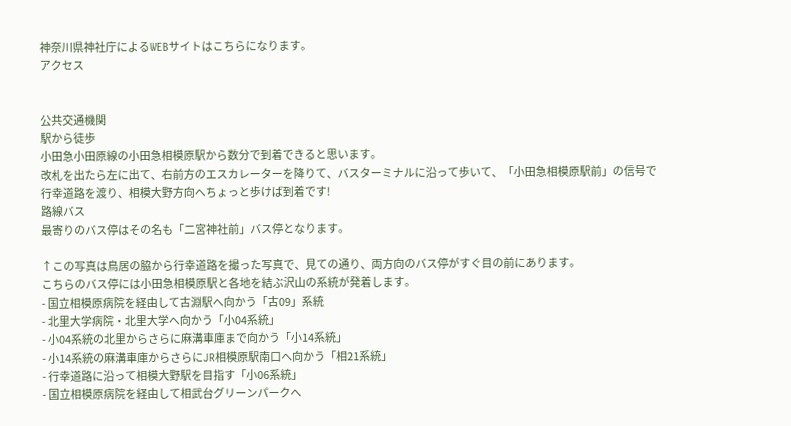神奈川県神社庁によるWEBサイトはこちらになります。
アクセス


公共交通機関
駅から徒歩
小田急小田原線の小田急相模原駅から数分で到着できると思います。
改札を出たら左に出て、右前方のエスカレーターを降りて、バスターミナルに沿って歩いて、「小田急相模原駅前」の信号で行幸道路を渡り、相模大野方向へちょっと歩けば到着です!
路線バス
最寄りのバス停はその名も「二宮神社前」バス停となります。

↑この写真は鳥居の脇から行幸道路を撮った写真で、見ての通り、両方向のバス停がすぐ目の前にあります。
こちらのバス停には小田急相模原駅と各地を結ぶ沢山の系統が発着します。
- 国立相模原病院を経由して古淵駅へ向かう「古09」系統
- 北里大学病院・北里大学へ向かう「小04系統」
- 小04系統の北里からさらに麻溝車庫まで向かう「小14系統」
- 小14系統の麻溝車庫からさらにJR相模原駅南口へ向かう「相21系統」
- 行幸道路に沿って相模大野駅を目指す「小06系統」
- 国立相模原病院を経由して相武台グリーンパークへ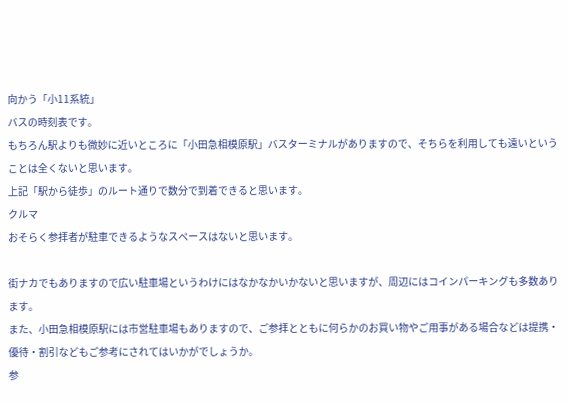向かう「小11系統」
バスの時刻表です。
もちろん駅よりも微妙に近いところに「小田急相模原駅」バスターミナルがありますので、そちらを利用しても遠いということは全くないと思います。
上記「駅から徒歩」のルート通りで数分で到着できると思います。
クルマ
おそらく参拝者が駐車できるようなスペースはないと思います。

街ナカでもありますので広い駐車場というわけにはなかなかいかないと思いますが、周辺にはコインパーキングも多数あります。
また、小田急相模原駅には市営駐車場もありますので、ご参拝とともに何らかのお買い物やご用事がある場合などは提携・優待・割引などもご参考にされてはいかがでしょうか。
参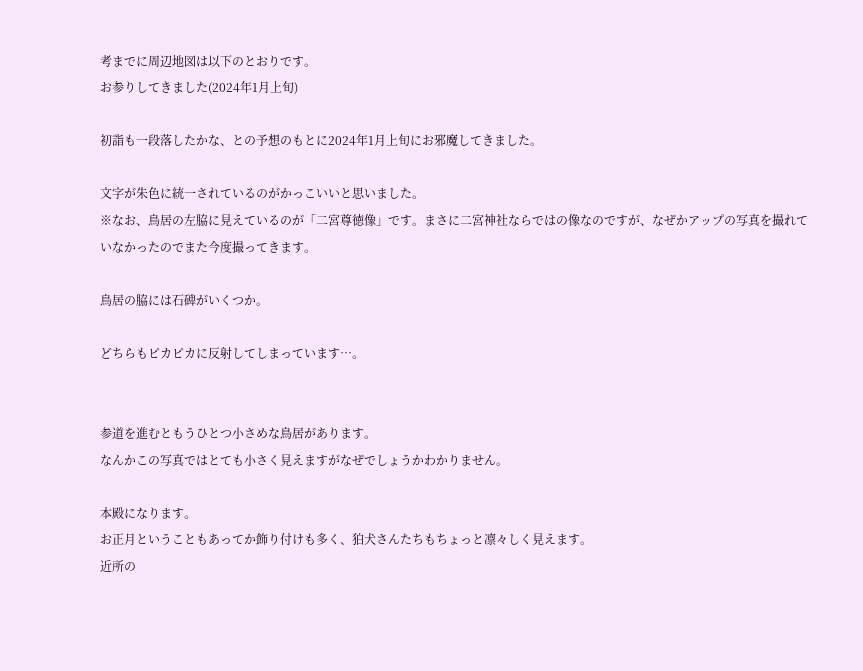考までに周辺地図は以下のとおりです。
お参りしてきました(2024年1月上旬)

初詣も一段落したかな、との予想のもとに2024年1月上旬にお邪魔してきました。

文字が朱色に統一されているのがかっこいいと思いました。
※なお、鳥居の左脇に見えているのが「二宮尊徳像」です。まさに二宮神社ならではの像なのですが、なぜかアップの写真を撮れていなかったのでまた今度撮ってきます。

鳥居の脇には石碑がいくつか。

どちらもピカピカに反射してしまっています…。


参道を進むともうひとつ小さめな鳥居があります。
なんかこの写真ではとても小さく見えますがなぜでしょうかわかりません。

本殿になります。
お正月ということもあってか飾り付けも多く、狛犬さんたちもちょっと凛々しく見えます。
近所の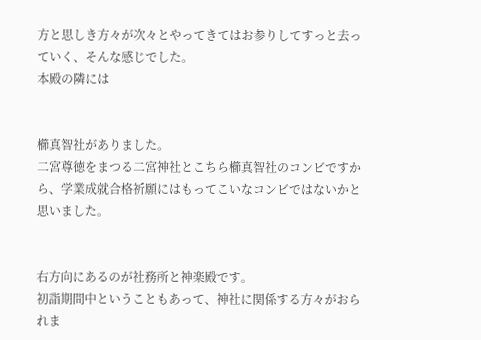方と思しき方々が次々とやってきてはお参りしてすっと去っていく、そんな感じでした。
本殿の隣には


櫛真智社がありました。
二宮尊徳をまつる二宮神社とこちら櫛真智社のコンビですから、学業成就合格祈願にはもってこいなコンビではないかと思いました。


右方向にあるのが社務所と神楽殿です。
初詣期間中ということもあって、神社に関係する方々がおられま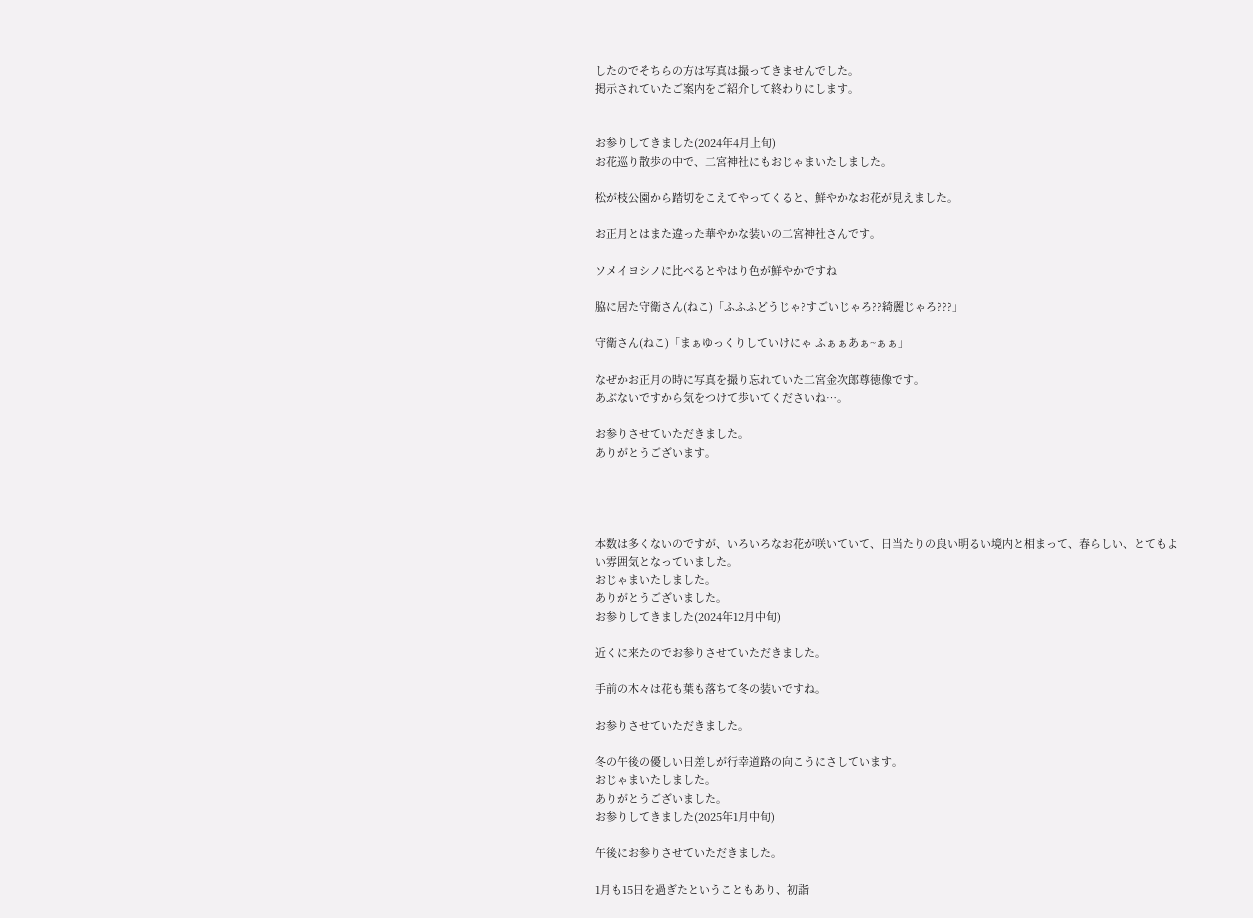したのでそちらの方は写真は撮ってきませんでした。
掲示されていたご案内をご紹介して終わりにします。


お参りしてきました(2024年4月上旬)
お花巡り散歩の中で、二宮神社にもおじゃまいたしました。

松が枝公園から踏切をこえてやってくると、鮮やかなお花が見えました。

お正月とはまた違った華やかな装いの二宮神社さんです。

ソメイヨシノに比べるとやはり色が鮮やかですね

脇に居た守衛さん(ねこ)「ふふふどうじゃ?すごいじゃろ??綺麗じゃろ???」

守衛さん(ねこ)「まぁゆっくりしていけにゃ ふぁぁあぁ~ぁぁ」

なぜかお正月の時に写真を撮り忘れていた二宮金次郎尊徳像です。
あぶないですから気をつけて歩いてくださいね…。

お参りさせていただきました。
ありがとうございます。




本数は多くないのですが、いろいろなお花が咲いていて、日当たりの良い明るい境内と相まって、春らしい、とてもよい雰囲気となっていました。
おじゃまいたしました。
ありがとうございました。
お参りしてきました(2024年12月中旬)

近くに来たのでお参りさせていただきました。

手前の木々は花も葉も落ちて冬の装いですね。

お参りさせていただきました。

冬の午後の優しい日差しが行幸道路の向こうにさしています。
おじゃまいたしました。
ありがとうございました。
お参りしてきました(2025年1月中旬)

午後にお参りさせていただきました。

1月も15日を過ぎたということもあり、初詣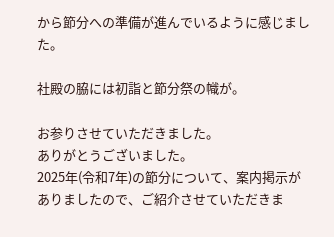から節分への準備が進んでいるように感じました。

社殿の脇には初詣と節分祭の幟が。

お参りさせていただきました。
ありがとうございました。
2025年(令和7年)の節分について、案内掲示がありましたので、ご紹介させていただきま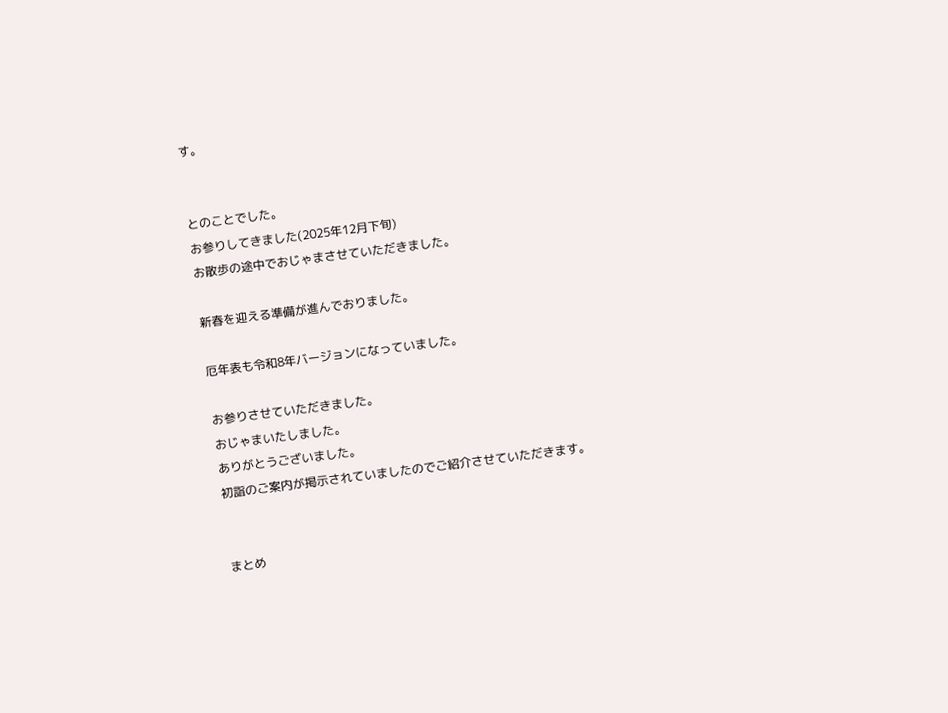す。


とのことでした。
お参りしてきました(2025年12月下旬)
お散歩の途中でおじゃまさせていただきました。

新春を迎える準備が進んでおりました。

厄年表も令和8年バージョンになっていました。

お参りさせていただきました。
おじゃまいたしました。
ありがとうございました。
初詣のご案内が掲示されていましたのでご紹介させていただきます。


まとめ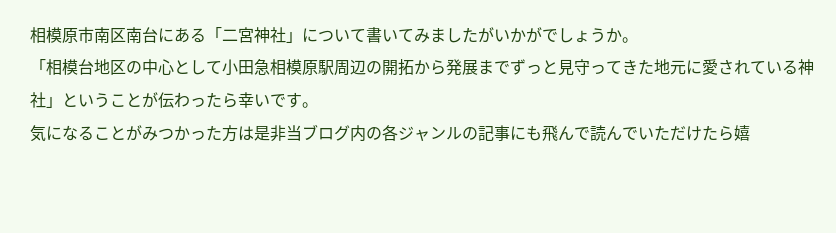相模原市南区南台にある「二宮神社」について書いてみましたがいかがでしょうか。
「相模台地区の中心として小田急相模原駅周辺の開拓から発展までずっと見守ってきた地元に愛されている神社」ということが伝わったら幸いです。
気になることがみつかった方は是非当ブログ内の各ジャンルの記事にも飛んで読んでいただけたら嬉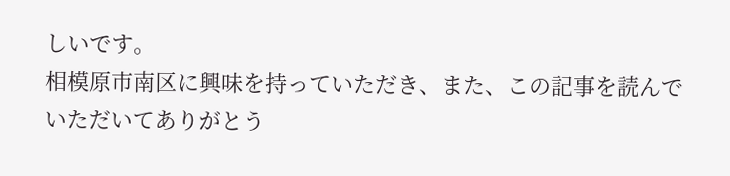しいです。
相模原市南区に興味を持っていただき、また、この記事を読んでいただいてありがとう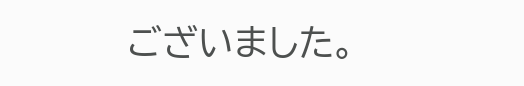ございました。